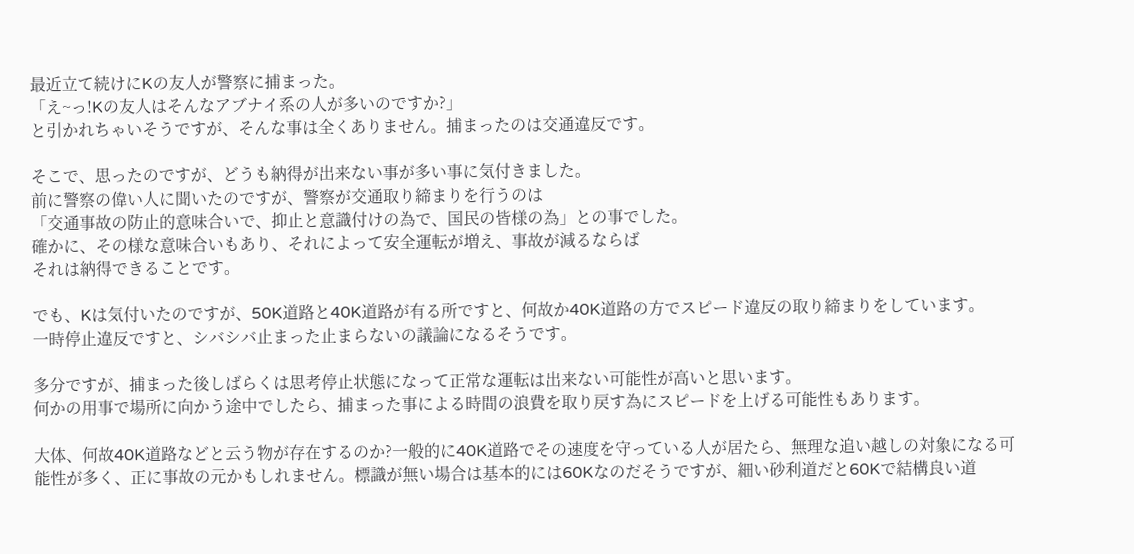最近立て続けにKの友人が警察に捕まった。
「え~っ!Kの友人はそんなアブナイ系の人が多いのですか?」
と引かれちゃいそうですが、そんな事は全くありません。捕まったのは交通違反です。

そこで、思ったのですが、どうも納得が出来ない事が多い事に気付きました。
前に警察の偉い人に聞いたのですが、警察が交通取り締まりを行うのは
「交通事故の防止的意味合いで、抑止と意識付けの為で、国民の皆様の為」との事でした。
確かに、その様な意味合いもあり、それによって安全運転が増え、事故が減るならば
それは納得できることです。

でも、Kは気付いたのですが、50K道路と40K道路が有る所ですと、何故か40K道路の方でスピード違反の取り締まりをしています。
一時停止違反ですと、シバシバ止まった止まらないの議論になるそうです。

多分ですが、捕まった後しばらくは思考停止状態になって正常な運転は出来ない可能性が高いと思います。
何かの用事で場所に向かう途中でしたら、捕まった事による時間の浪費を取り戻す為にスピードを上げる可能性もあります。

大体、何故40K道路などと云う物が存在するのか?一般的に40K道路でその速度を守っている人が居たら、無理な追い越しの対象になる可能性が多く、正に事故の元かもしれません。標識が無い場合は基本的には60Kなのだそうですが、細い砂利道だと60Kで結構良い道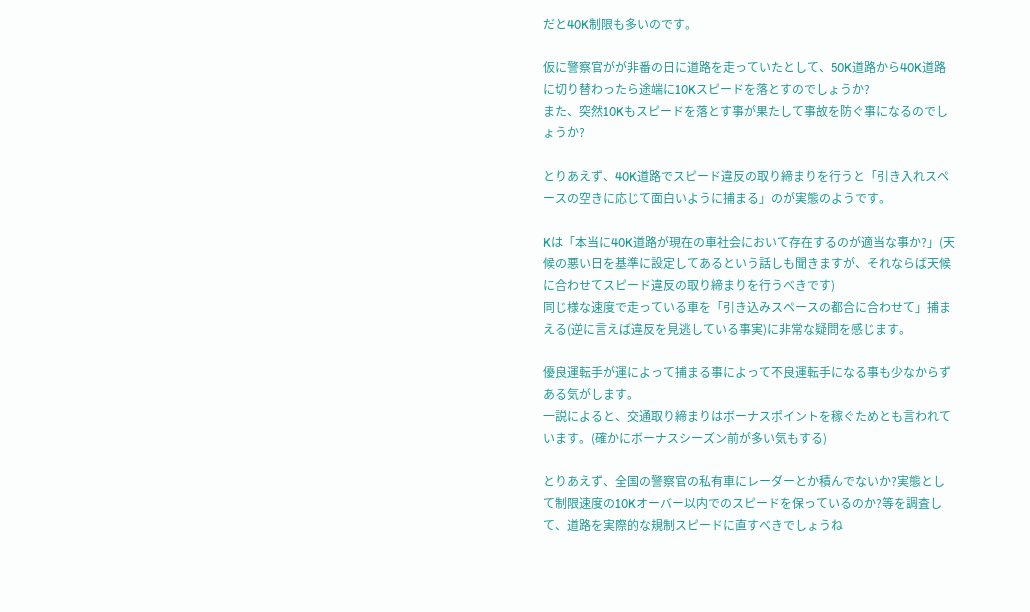だと40K制限も多いのです。

仮に警察官がが非番の日に道路を走っていたとして、50K道路から40K道路に切り替わったら途端に10Kスピードを落とすのでしょうか?
また、突然10Kもスピードを落とす事が果たして事故を防ぐ事になるのでしょうか?

とりあえず、40K道路でスピード違反の取り締まりを行うと「引き入れスペースの空きに応じて面白いように捕まる」のが実態のようです。

Kは「本当に40K道路が現在の車社会において存在するのが適当な事か?」(天候の悪い日を基準に設定してあるという話しも聞きますが、それならば天候に合わせてスピード違反の取り締まりを行うべきです)
同じ様な速度で走っている車を「引き込みスペースの都合に合わせて」捕まえる(逆に言えば違反を見逃している事実)に非常な疑問を感じます。

優良運転手が運によって捕まる事によって不良運転手になる事も少なからずある気がします。
一説によると、交通取り締まりはボーナスポイントを稼ぐためとも言われています。(確かにボーナスシーズン前が多い気もする)

とりあえず、全国の警察官の私有車にレーダーとか積んでないか?実態として制限速度の10Kオーバー以内でのスピードを保っているのか?等を調査して、道路を実際的な規制スピードに直すべきでしょうね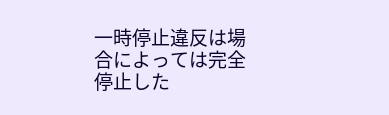一時停止違反は場合によっては完全停止した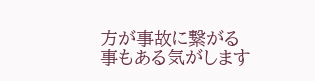方が事故に繋がる事もある気がします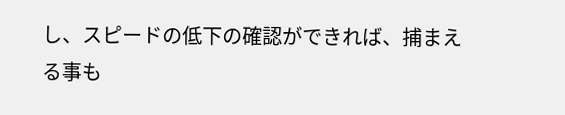し、スピードの低下の確認ができれば、捕まえる事も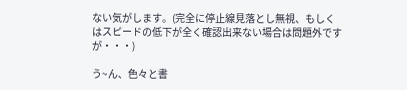ない気がします。(完全に停止線見落とし無視、もしくはスピードの低下が全く確認出来ない場合は問題外ですが・・・)

う~ん、色々と書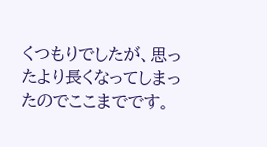くつもりでしたが、思ったより長くなってしまったのでここまでです。